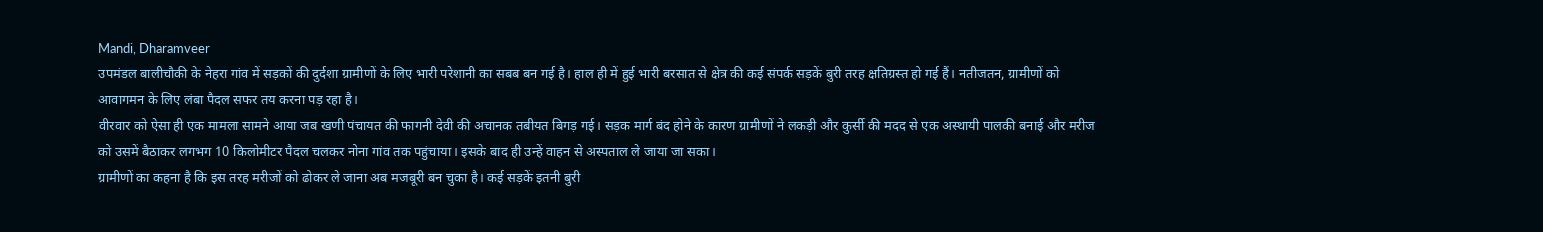Mandi, Dharamveer
उपमंडल बालीचौकी के नेहरा गांव में सड़कों की दुर्दशा ग्रामीणों के लिए भारी परेशानी का सबब बन गई है। हाल ही में हुई भारी बरसात से क्षेत्र की कई संपर्क सड़कें बुरी तरह क्षतिग्रस्त हो गई हैं। नतीजतन, ग्रामीणों को आवागमन के लिए लंबा पैदल सफर तय करना पड़ रहा है।
वीरवार को ऐसा ही एक मामला सामने आया जब खणी पंचायत की फागनी देवी की अचानक तबीयत बिगड़ गई। सड़क मार्ग बंद होने के कारण ग्रामीणों ने लकड़ी और कुर्सी की मदद से एक अस्थायी पालकी बनाई और मरीज को उसमें बैठाकर लगभग 10 किलोमीटर पैदल चलकर नोना गांव तक पहुंचाया। इसके बाद ही उन्हें वाहन से अस्पताल ले जाया जा सका।
ग्रामीणों का कहना है कि इस तरह मरीजों को ढोकर ले जाना अब मजबूरी बन चुका है। कई सड़कें इतनी बुरी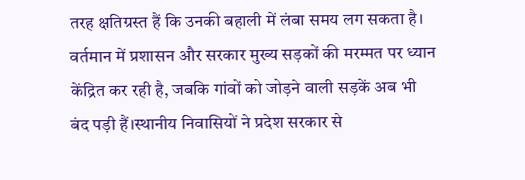तरह क्षतिग्रस्त हैं कि उनकी बहाली में लंबा समय लग सकता है। वर्तमान में प्रशासन और सरकार मुख्य सड़कों की मरम्मत पर ध्यान केंद्रित कर रही है, जबकि गांवों को जोड़ने वाली सड़कें अब भी बंद पड़ी हैं।स्थानीय निवासियों ने प्रदेश सरकार से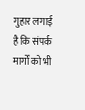गुहार लगाई है कि संपर्क मार्गों को भी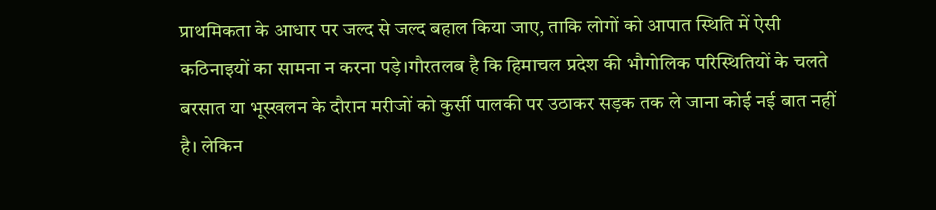प्राथमिकता के आधार पर जल्द से जल्द बहाल किया जाए, ताकि लोगों को आपात स्थिति में ऐसी कठिनाइयों का सामना न करना पड़े।गौरतलब है कि हिमाचल प्रदेश की भौगोलिक परिस्थितियों के चलते बरसात या भूस्खलन के दौरान मरीजों को कुर्सी पालकी पर उठाकर सड़क तक ले जाना कोई नई बात नहीं है। लेकिन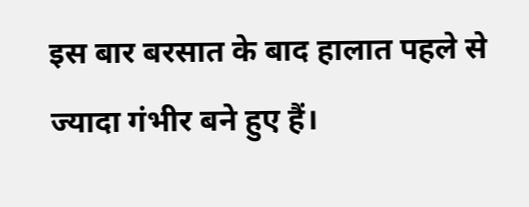इस बार बरसात के बाद हालात पहले से ज्यादा गंभीर बने हुए हैं।